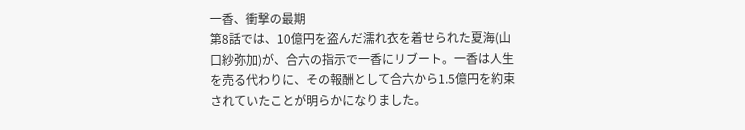一香、衝撃の最期
第8話では、10億円を盗んだ濡れ衣を着せられた夏海(山口紗弥加)が、合六の指示で一香にリブート。一香は人生を売る代わりに、その報酬として合六から1.5億円を約束されていたことが明らかになりました。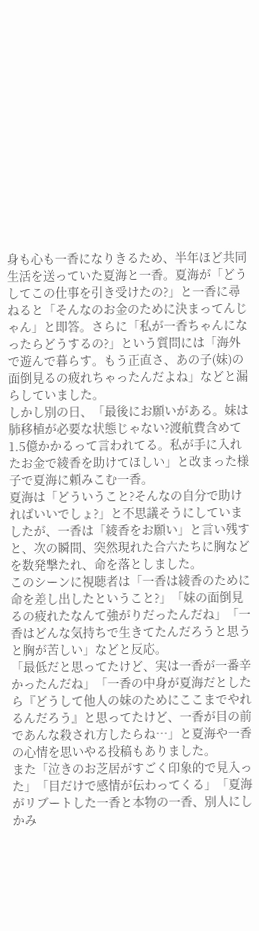身も心も一香になりきるため、半年ほど共同生活を送っていた夏海と一香。夏海が「どうしてこの仕事を引き受けたの?」と一香に尋ねると「そんなのお金のために決まってんじゃん」と即答。さらに「私が一香ちゃんになったらどうするの?」という質問には「海外で遊んで暮らす。もう正直さ、あの子(妹)の面倒見るの疲れちゃったんだよね」などと漏らしていました。
しかし別の日、「最後にお願いがある。妹は肺移植が必要な状態じゃない?渡航費含めて1.5億かかるって言われてる。私が手に入れたお金で綾香を助けてほしい」と改まった様子で夏海に頼みこむ一香。
夏海は「どういうこと?そんなの自分で助ければいいでしょ?」と不思議そうにしていましたが、一香は「綾香をお願い」と言い残すと、次の瞬間、突然現れた合六たちに胸などを数発撃たれ、命を落としました。
このシーンに視聴者は「一香は綾香のために命を差し出したということ?」「妹の面倒見るの疲れたなんて強がりだったんだね」「一香はどんな気持ちで生きてたんだろうと思うと胸が苦しい」などと反応。
「最低だと思ってたけど、実は一香が一番辛かったんだね」「一香の中身が夏海だとしたら『どうして他人の妹のためにここまでやれるんだろう』と思ってたけど、一香が目の前であんな殺され方したらね…」と夏海や一香の心情を思いやる投稿もありました。
また「泣きのお芝居がすごく印象的で見入った」「目だけで感情が伝わってくる」「夏海がリブートした一香と本物の一香、別人にしかみ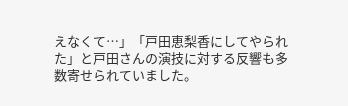えなくて…」「戸田恵梨香にしてやられた」と戸田さんの演技に対する反響も多数寄せられていました。